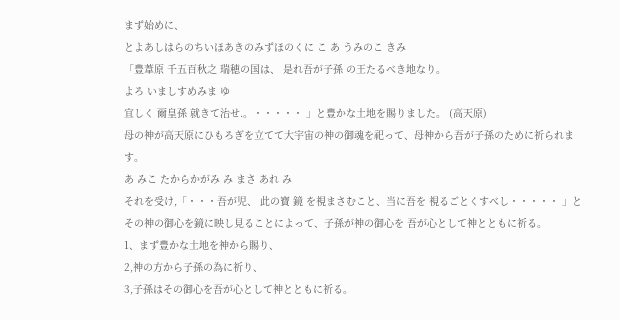まず始めに、
とよあしはらのちいほあきのみずほのくに こ あ うみのこ きみ
「豊葦原 千五百秋之 瑞穂の国は、 是れ吾が子孫 の王たるべき地なり。
よろ いましすめみま ゆ
宜しく 爾皇孫 就きて治せ.。・・・・・ 」と豊かな土地を賜りました。 (高天原)
母の神が高天原にひもろぎを立てて大宇宙の神の御魂を祀って、母神から吾が子孫のために祈られます。
あ みこ たからかがみ み まさ あれ み
それを受け,「・・・吾が児、 此の寶 鏡 を視まさむこと、当に吾を 視るごとくすべし・・・・・ 」と
その神の御心を鏡に映し見ることによって、子孫が神の御心を 吾が心として神とともに祈る。
1、まず豊かな土地を神から賜り、
2,神の方から子孫の為に祈り、
3,子孫はその御心を吾が心として神とともに祈る。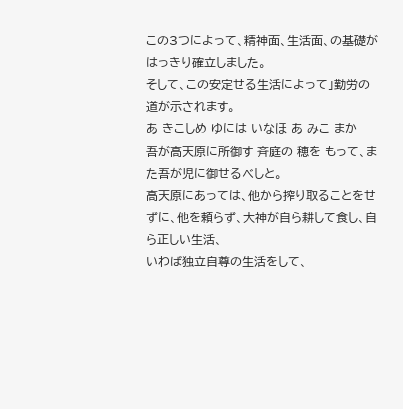この3つによって、精神面、生活面、の基礎がはっきり確立しました。
そして、この安定せる生活によって」勤労の道が示されます。
あ きこしめ ゆには いなほ あ みこ まか
吾が高天原に所御す 斉庭の 穂を もって、また吾が児に御せるべしと。
高天原にあっては、他から搾り取ることをせずに、他を頼らず、大神が自ら耕して食し、自ら正しい生活、
いわば独立自尊の生活をして、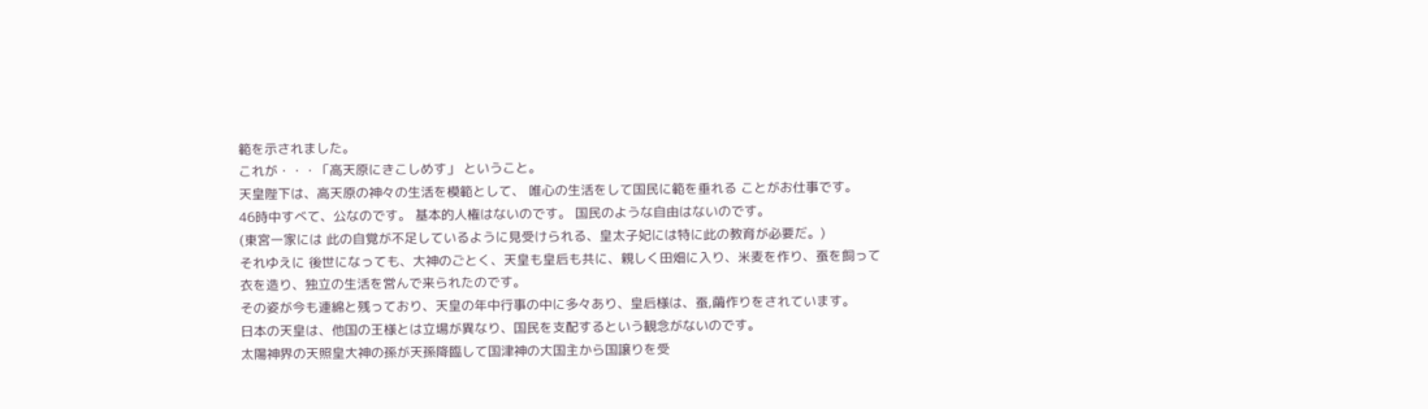範を示されました。
これが・・・「高天原にきこしめす」 ということ。
天皇陛下は、高天原の神々の生活を模範として、 唯心の生活をして国民に範を垂れる ことがお仕事です。
46時中すべて、公なのです。 基本的人権はないのです。 国民のような自由はないのです。
(東宮一家には 此の自覚が不足しているように見受けられる、皇太子妃には特に此の教育が必要だ。)
それゆえに 後世になっても、大神のごとく、天皇も皇后も共に、親しく田畑に入り、米麦を作り、蚕を飼って
衣を造り、独立の生活を営んで来られたのです。
その姿が今も連綿と残っており、天皇の年中行事の中に多々あり、皇后様は、蚕,繭作りをされています。
日本の天皇は、他国の王様とは立場が異なり、国民を支配するという観念がないのです。
太陽神界の天照皇大神の孫が天孫降臨して国津神の大国主から国譲りを受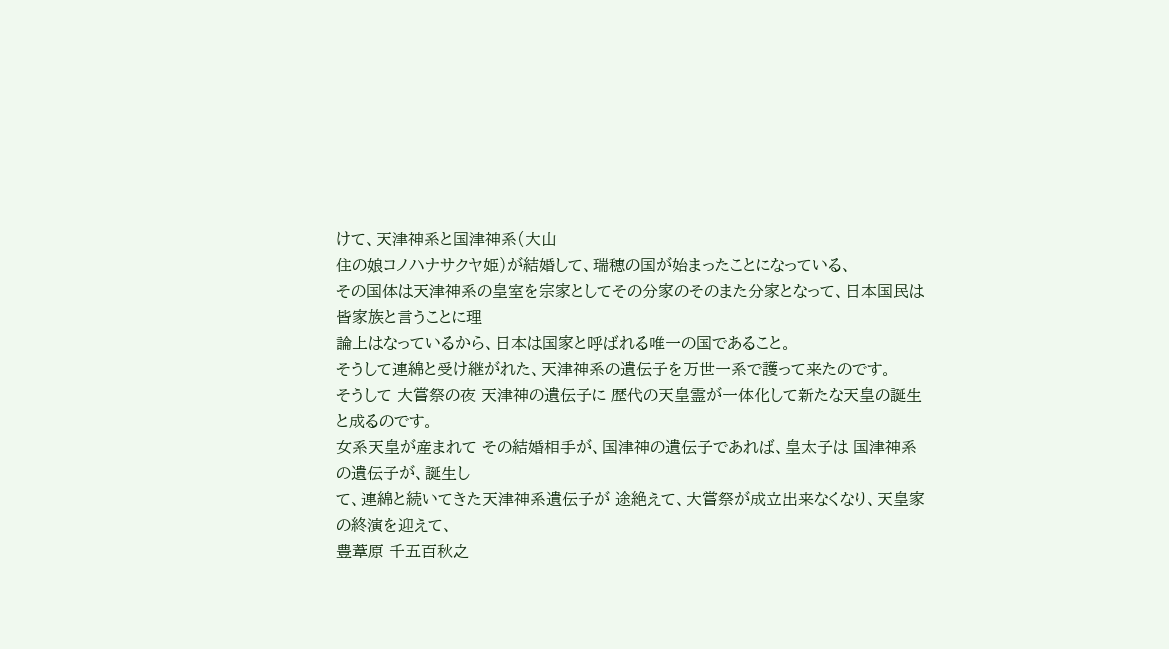けて、天津神系と国津神系(大山
住の娘コノハナサクヤ姫)が結婚して、瑞穂の国が始まったことになっている、
その国体は天津神系の皇室を宗家としてその分家のそのまた分家となって、日本国民は皆家族と言うことに理
論上はなっているから、日本は国家と呼ばれる唯一の国であること。
そうして連綿と受け継がれた、天津神系の遺伝子を万世一系で護って来たのです。
そうして 大嘗祭の夜 天津神の遺伝子に 歴代の天皇霊が一体化して新たな天皇の誕生と成るのです。
女系天皇が産まれて その結婚相手が、国津神の遺伝子であれば、皇太子は 国津神系の遺伝子が、誕生し
て、連綿と続いてきた天津神系遺伝子が 途絶えて、大嘗祭が成立出来なくなり、天皇家の終演を迎えて、
豊葦原 千五百秋之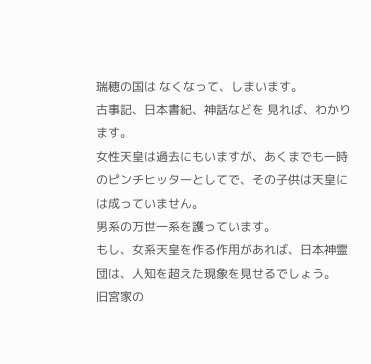瑞穂の国は なくなって、しまいます。
古事記、日本書紀、神話などを 見れば、わかります。
女性天皇は過去にもいますが、あくまでも一時のピンチヒッターとしてで、その子供は天皇には成っていません。
男系の万世一系を護っています。
もし、女系天皇を作る作用があれば、日本神霊団は、人知を超えた現象を見せるでしょう。
旧宮家の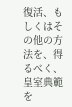復活、もしくはその他の方法を、得るべく、皇室典範を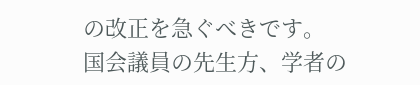の改正を急ぐべきです。
国会議員の先生方、学者の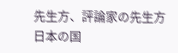先生方、評論家の先生方
日本の国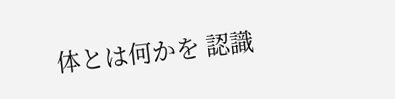体とは何かを 認識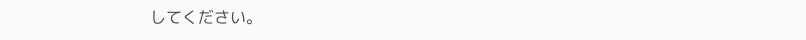してください。